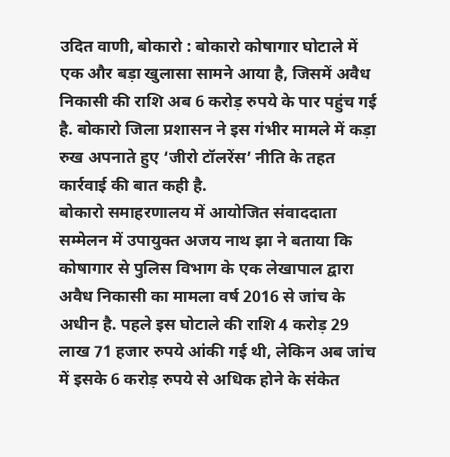उदित वाणी, बोकारो : बोकारो कोषागार घोटाले में एक और बड़ा खुलासा सामने आया है, जिसमें अवैध निकासी की राशि अब 6 करोड़ रुपये के पार पहुंच गई है. बोकारो जिला प्रशासन ने इस गंभीर मामले में कड़ा रुख अपनाते हुए ‘जीरो टॉलरेंस’ नीति के तहत कार्रवाई की बात कही है.
बोकारो समाहरणालय में आयोजित संवाददाता सम्मेलन में उपायुक्त अजय नाथ झा ने बताया कि कोषागार से पुलिस विभाग के एक लेखापाल द्वारा अवैध निकासी का मामला वर्ष 2016 से जांच के अधीन है. पहले इस घोटाले की राशि 4 करोड़ 29 लाख 71 हजार रुपये आंकी गई थी, लेकिन अब जांच में इसके 6 करोड़ रुपये से अधिक होने के संकेत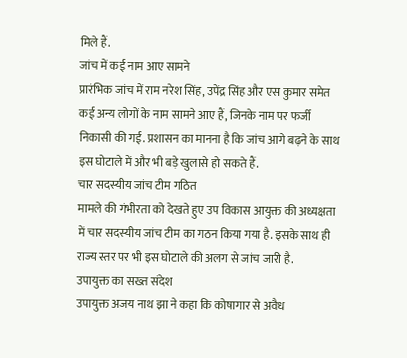मिले हैं.
जांच में कई नाम आए सामने
प्रारंभिक जांच में राम नरेश सिंह, उपेंद्र सिंह और एस कुमार समेत कई अन्य लोगों के नाम सामने आए हैं, जिनके नाम पर फर्जी निकासी की गई. प्रशासन का मानना है कि जांच आगे बढ़ने के साथ इस घोटाले में और भी बड़े खुलासे हो सकते हैं.
चार सदस्यीय जांच टीम गठित
मामले की गंभीरता को देखते हुए उप विकास आयुक्त की अध्यक्षता में चार सदस्यीय जांच टीम का गठन किया गया है. इसके साथ ही राज्य स्तर पर भी इस घोटाले की अलग से जांच जारी है.
उपायुक्त का सख्त संदेश
उपायुक्त अजय नाथ झा ने कहा कि कोषागार से अवैध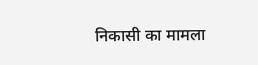निकासी का मामला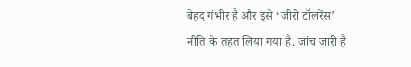बेहद गंभीर है और इसे ‘जीरो टॉलरेंस’ नीति के तहत लिया गया है. जांच जारी है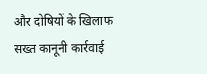और दोषियों के खिलाफ सख्त कानूनी कार्रवाई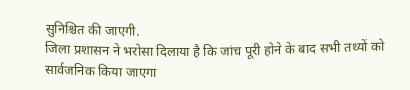सुनिश्चित की जाएगी.
जिला प्रशासन ने भरोसा दिलाया है कि जांच पूरी होने के बाद सभी तथ्यों को सार्वजनिक किया जाएगा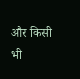और किसी भी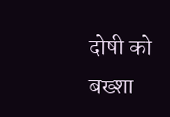दोषी को बख्शा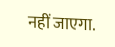नहीं जाएगा.